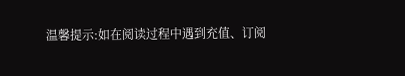温馨提示:如在阅读过程中遇到充值、订阅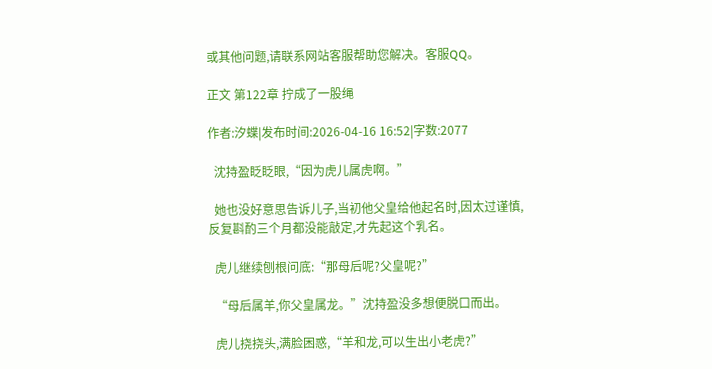或其他问题,请联系网站客服帮助您解决。客服QQ。

正文 第122章 拧成了一股绳

作者:汐蝶|发布时间:2026-04-16 16:52|字数:2077

  沈持盈眨眨眼,“因为虎儿属虎啊。”

  她也没好意思告诉儿子,当初他父皇给他起名时,因太过谨慎,反复斟酌三个月都没能敲定,才先起这个乳名。

  虎儿继续刨根问底:“那母后呢?父皇呢?”

  “母后属羊,你父皇属龙。”沈持盈没多想便脱口而出。

  虎儿挠挠头,满脸困惑,“羊和龙,可以生出小老虎?”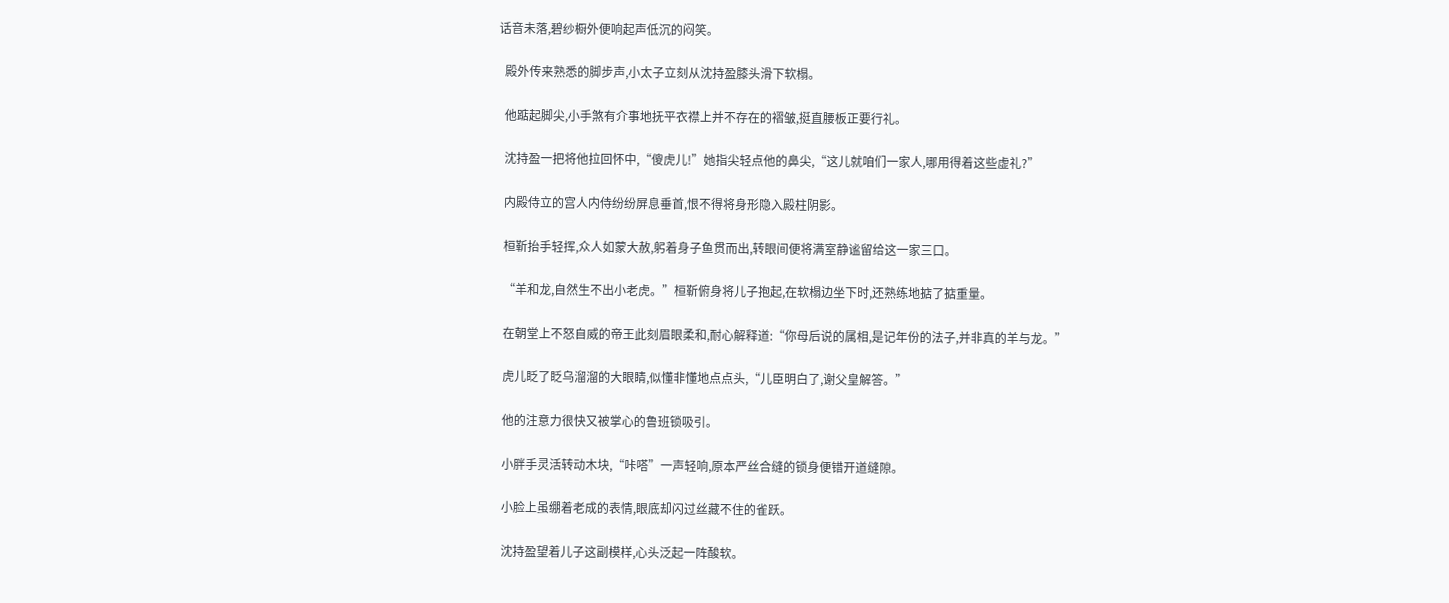话音未落,碧纱橱外便响起声低沉的闷笑。

  殿外传来熟悉的脚步声,小太子立刻从沈持盈膝头滑下软榻。

  他踮起脚尖,小手煞有介事地抚平衣襟上并不存在的褶皱,挺直腰板正要行礼。

  沈持盈一把将他拉回怀中,“傻虎儿!”她指尖轻点他的鼻尖,“这儿就咱们一家人,哪用得着这些虚礼?”

  内殿侍立的宫人内侍纷纷屏息垂首,恨不得将身形隐入殿柱阴影。

  桓靳抬手轻挥,众人如蒙大赦,躬着身子鱼贯而出,转眼间便将满室静谧留给这一家三口。

  “羊和龙,自然生不出小老虎。”桓靳俯身将儿子抱起,在软榻边坐下时,还熟练地掂了掂重量。

  在朝堂上不怒自威的帝王此刻眉眼柔和,耐心解释道:“你母后说的属相,是记年份的法子,并非真的羊与龙。”

  虎儿眨了眨乌溜溜的大眼睛,似懂非懂地点点头,“儿臣明白了,谢父皇解答。”

  他的注意力很快又被掌心的鲁班锁吸引。

  小胖手灵活转动木块,“咔嗒”一声轻响,原本严丝合缝的锁身便错开道缝隙。

  小脸上虽绷着老成的表情,眼底却闪过丝藏不住的雀跃。

  沈持盈望着儿子这副模样,心头泛起一阵酸软。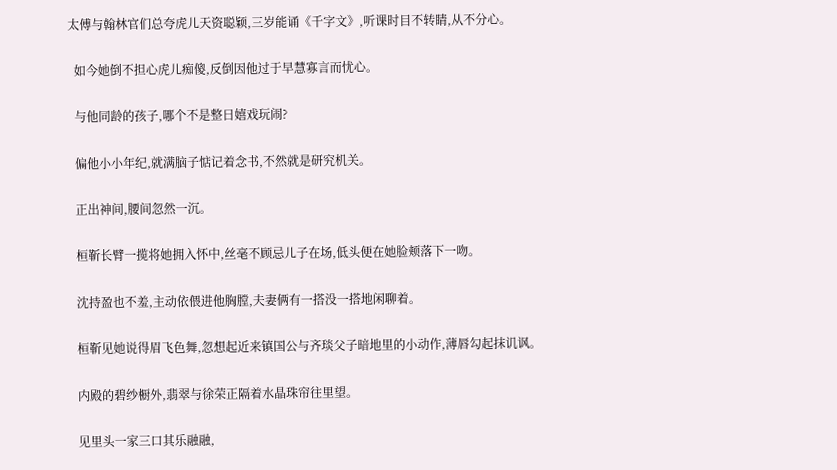太傅与翰林官们总夸虎儿天资聪颖,三岁能诵《千字文》,听课时目不转睛,从不分心。

  如今她倒不担心虎儿痴傻,反倒因他过于早慧寡言而忧心。

  与他同龄的孩子,哪个不是整日嬉戏玩闹?

  偏他小小年纪,就满脑子惦记着念书,不然就是研究机关。

  正出神间,腰间忽然一沉。

  桓靳长臂一揽将她拥入怀中,丝毫不顾忌儿子在场,低头便在她脸颊落下一吻。

  沈持盈也不羞,主动依偎进他胸膛,夫妻俩有一搭没一搭地闲聊着。

  桓靳见她说得眉飞色舞,忽想起近来镇国公与齐琰父子暗地里的小动作,薄唇勾起抹讥讽。

  内殿的碧纱橱外,翡翠与徐荣正隔着水晶珠帘往里望。

  见里头一家三口其乐融融,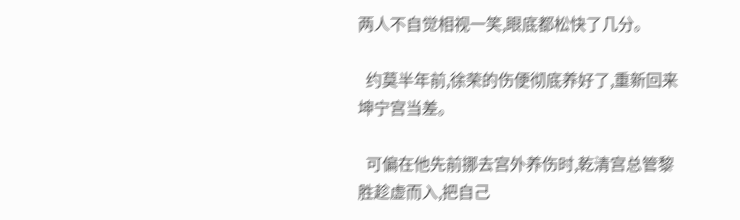两人不自觉相视一笑,眼底都松快了几分。

  约莫半年前,徐荣的伤便彻底养好了,重新回来坤宁宫当差。

  可偏在他先前挪去宫外养伤时,乾清宫总管黎胜趁虚而入,把自己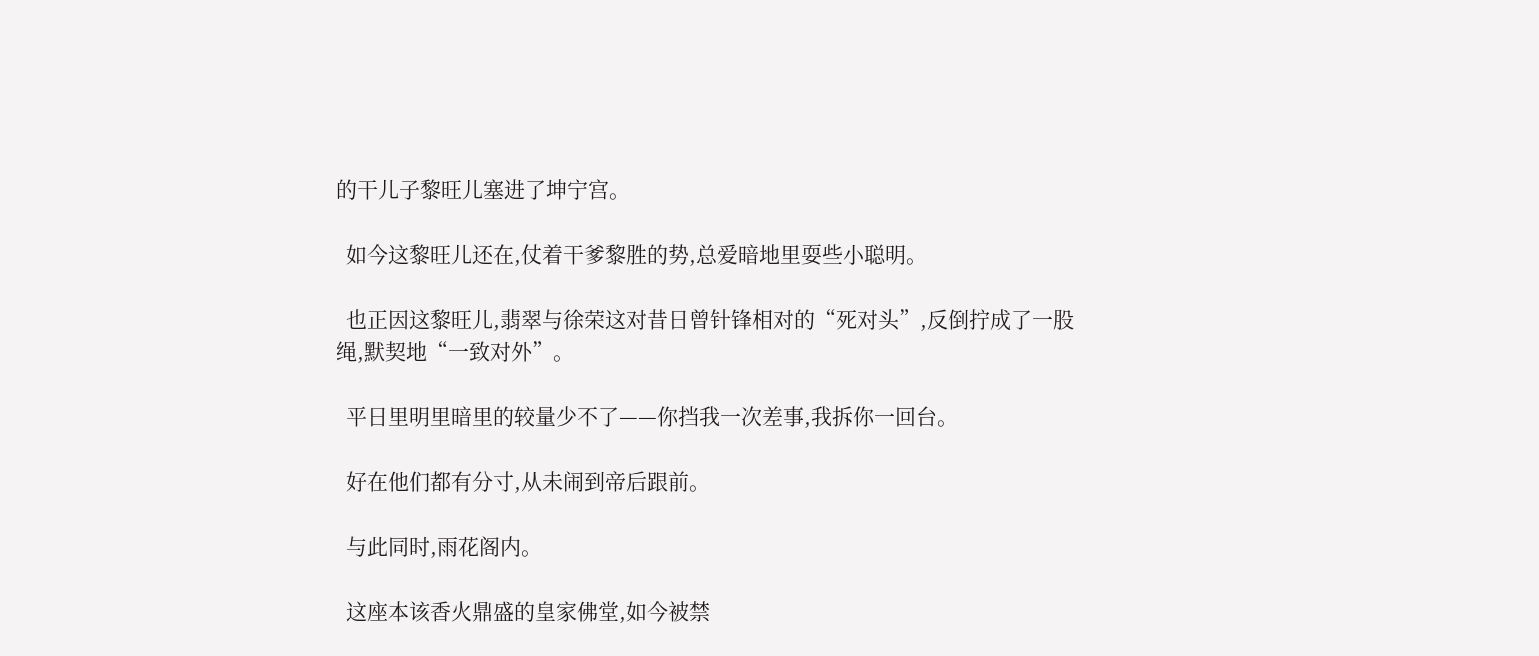的干儿子黎旺儿塞进了坤宁宫。

  如今这黎旺儿还在,仗着干爹黎胜的势,总爱暗地里耍些小聪明。

  也正因这黎旺儿,翡翠与徐荣这对昔日曾针锋相对的“死对头”,反倒拧成了一股绳,默契地“一致对外”。

  平日里明里暗里的较量少不了——你挡我一次差事,我拆你一回台。

  好在他们都有分寸,从未闹到帝后跟前。

  与此同时,雨花阁内。

  这座本该香火鼎盛的皇家佛堂,如今被禁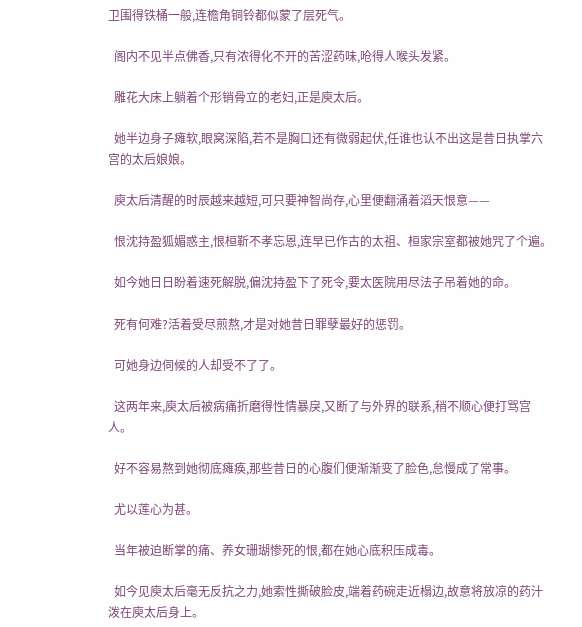卫围得铁桶一般,连檐角铜铃都似蒙了层死气。

  阁内不见半点佛香,只有浓得化不开的苦涩药味,呛得人喉头发紧。

  雕花大床上躺着个形销骨立的老妇,正是庾太后。

  她半边身子瘫软,眼窝深陷,若不是胸口还有微弱起伏,任谁也认不出这是昔日执掌六宫的太后娘娘。

  庾太后清醒的时辰越来越短,可只要神智尚存,心里便翻涌着滔天恨意——

  恨沈持盈狐媚惑主,恨桓靳不孝忘恩,连早已作古的太祖、桓家宗室都被她咒了个遍。

  如今她日日盼着速死解脱,偏沈持盈下了死令,要太医院用尽法子吊着她的命。

  死有何难?活着受尽煎熬,才是对她昔日罪孽最好的惩罚。

  可她身边伺候的人却受不了了。

  这两年来,庾太后被病痛折磨得性情暴戾,又断了与外界的联系,稍不顺心便打骂宫人。

  好不容易熬到她彻底瘫痪,那些昔日的心腹们便渐渐变了脸色,怠慢成了常事。

  尤以莲心为甚。

  当年被迫断掌的痛、养女珊瑚惨死的恨,都在她心底积压成毒。

  如今见庾太后毫无反抗之力,她索性撕破脸皮,端着药碗走近榻边,故意将放凉的药汁泼在庾太后身上。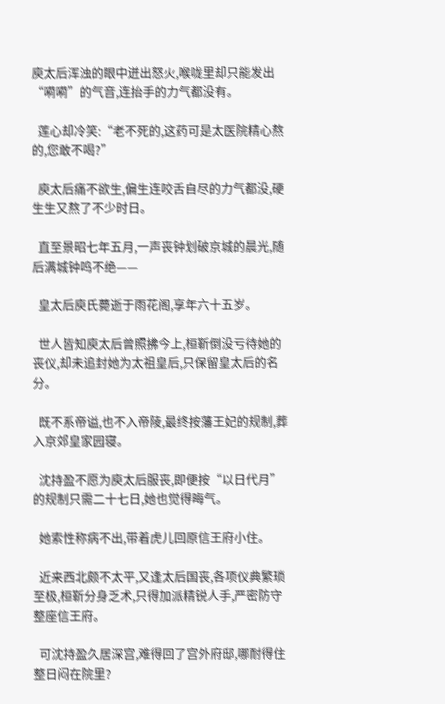庾太后浑浊的眼中迸出怒火,喉咙里却只能发出“嗬嗬”的气音,连抬手的力气都没有。

  莲心却冷笑:“老不死的,这药可是太医院精心熬的,您敢不喝?”

  庾太后痛不欲生,偏生连咬舌自尽的力气都没,硬生生又熬了不少时日。

  直至景昭七年五月,一声丧钟划破京城的晨光,随后满城钟鸣不绝——

  皇太后庾氏薨逝于雨花阁,享年六十五岁。

  世人皆知庾太后曾照拂今上,桓靳倒没亏待她的丧仪,却未追封她为太祖皇后,只保留皇太后的名分。

  既不系帝谥,也不入帝陵,最终按藩王妃的规制,葬入京郊皇家园寝。

  沈持盈不愿为庾太后服丧,即便按“以日代月”的规制只需二十七日,她也觉得晦气。

  她索性称病不出,带着虎儿回原信王府小住。

  近来西北颇不太平,又逢太后国丧,各项仪典繁琐至极,桓靳分身乏术,只得加派精锐人手,严密防守整座信王府。

  可沈持盈久居深宫,难得回了宫外府邸,哪耐得住整日闷在院里?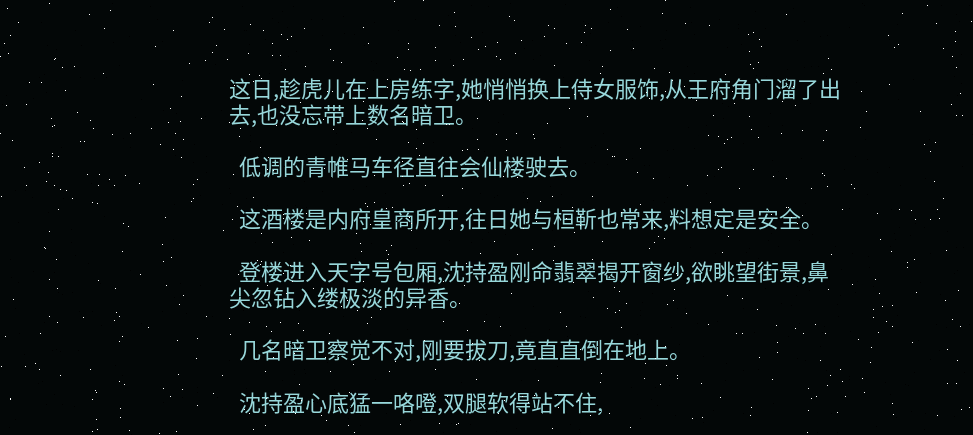这日,趁虎儿在上房练字,她悄悄换上侍女服饰,从王府角门溜了出去,也没忘带上数名暗卫。

  低调的青帷马车径直往会仙楼驶去。

  这酒楼是内府皇商所开,往日她与桓靳也常来,料想定是安全。

  登楼进入天字号包厢,沈持盈刚命翡翠揭开窗纱,欲眺望街景,鼻尖忽钻入缕极淡的异香。

  几名暗卫察觉不对,刚要拔刀,竟直直倒在地上。

  沈持盈心底猛一咯噔,双腿软得站不住,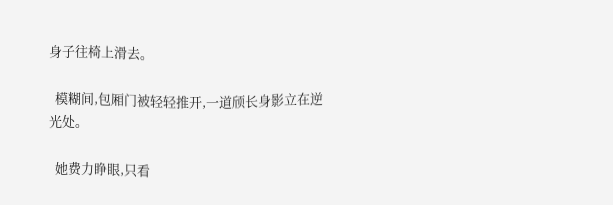身子往椅上滑去。

  模糊间,包厢门被轻轻推开,一道颀长身影立在逆光处。

  她费力睁眼,只看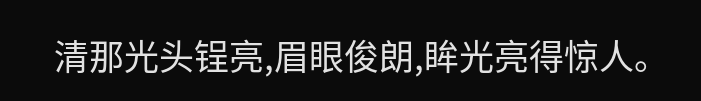清那光头锃亮,眉眼俊朗,眸光亮得惊人。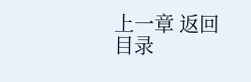上一章 返回目录